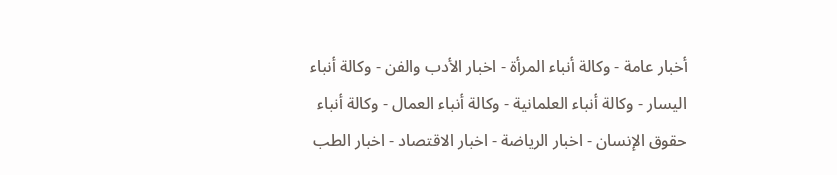أخبار عامة - وكالة أنباء المرأة - اخبار الأدب والفن - وكالة أنباء اليسار - وكالة أنباء العلمانية - وكالة أنباء العمال - وكالة أنباء حقوق الإنسان - اخبار الرياضة - اخبار الاقتصاد - اخبار الطب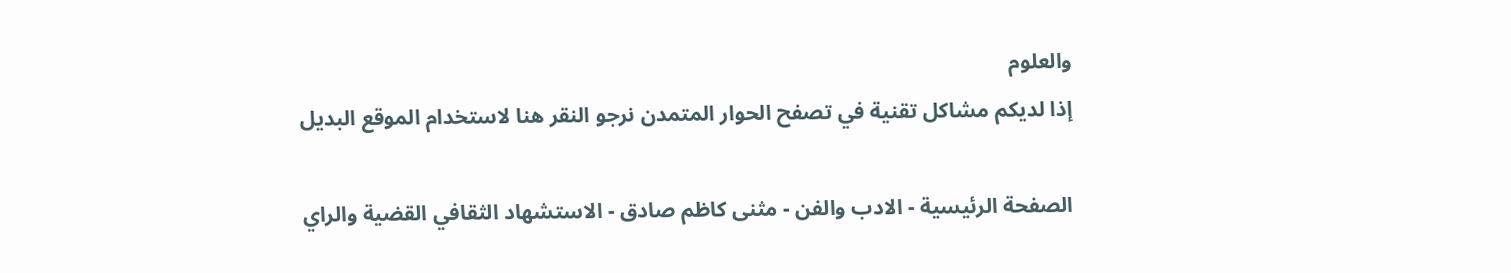والعلوم
إذا لديكم مشاكل تقنية في تصفح الحوار المتمدن نرجو النقر هنا لاستخدام الموقع البديل

الصفحة الرئيسية - الادب والفن - مثنى كاظم صادق - الاستشهاد الثقافي القضية والراي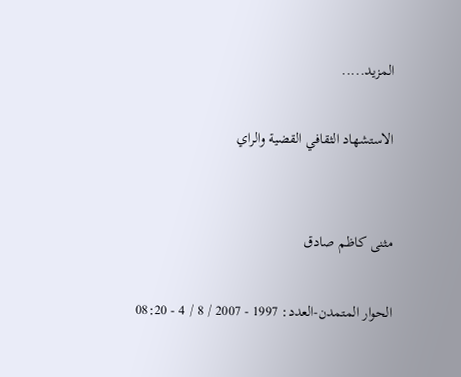المزيد.....

الاستشهاد الثقافي القضية والراي


مثنى كاظم صادق

الحوار المتمدن-العدد: 1997 - 2007 / 8 / 4 - 08:20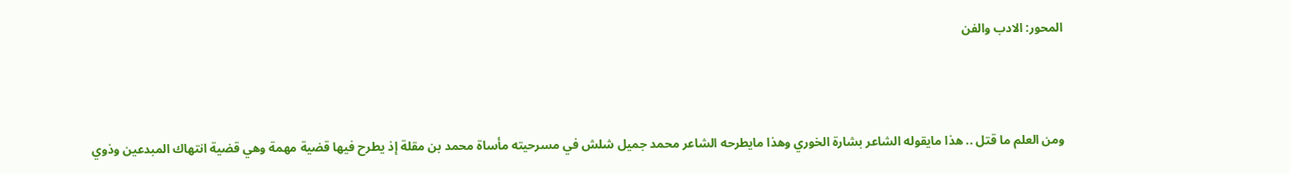المحور: الادب والفن



ومن العلم ما قتل .. هذا مايقوله الشاعر بشارة الخوري وهذا مايطرحه الشاعر محمد جميل شلش في مسرحيته مأساة محمد بن مقلة إذ يطرح فيها قضية مهمة وهي قضية انتهاك المبدعين وذوي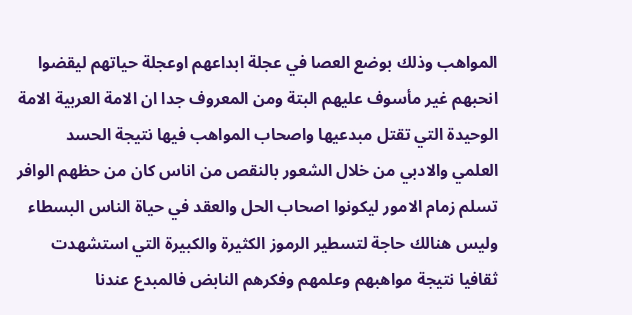المواهب وذلك بوضع العصا في عجلة ابداعهم اوعجلة حياتهم ليقضوا انحبهم غير مأسوف عليهم البتة ومن المعروف جدا ان الامة العربية الامة الوحيدة التي تقتل مبدعيها واصحاب المواهب فيها نتيجة الحسد العلمي والادبي من خلال الشعور بالنقص من اناس كان من حظهم الوافر تسلم زمام الامور ليكونوا اصحاب الحل والعقد في حياة الناس البسطاء وليس هنالك حاجة لتسطير الرموز الكثيرة والكبيرة التي استشهدت ثقافيا نتيجة مواهبهم وعلمهم وفكرهم النابض فالمبدع عندنا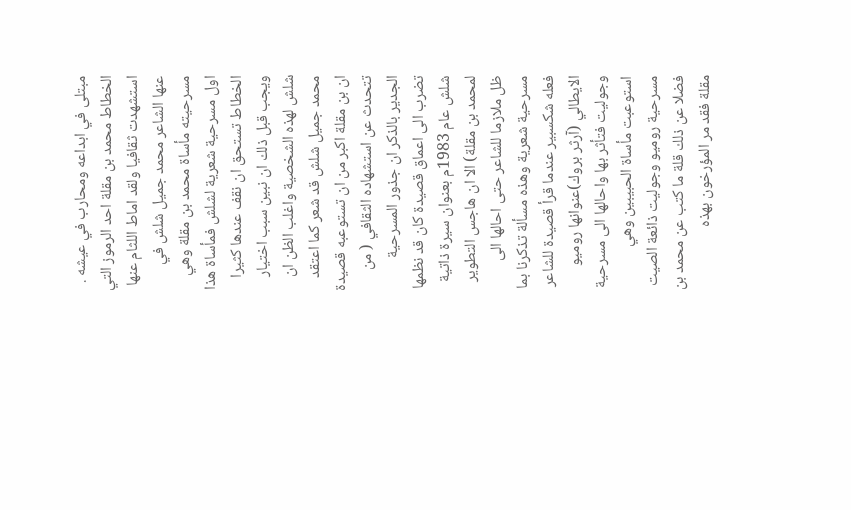مبتلى في ابداعه ومحارب في عيشه . الخطاط محمد بن مقلة احد الرموز التي استشهدت ثقافيا ولقد اماط اللثام عنها عنها الشاعر محمد جميل شلش في مسرحيته مأساة محمد بن مقلة وهي اول مسرحية شعرية لشلش فمأساة هذا الخطاط تستحق ان نقف عندها كثيرا ويجب قبل ذلك ان نبين سبب اختيار شلش لهذه الشخصية واغلب الظن ان محمد جميل شلش قد شعر كما اعتقد ان بن مقلة اكبر من ان تستوعبه قصيدة تتحدث عن استشهاده الثقافي ( من الجدير بالذكر ان جذور المسرحية تضرب الى اعماق قصيدة كان قد نظمها شلش عام 1983م بعنوان سيرة ذاتية لمحمد بن مقلة) الا ان هاجس التطوير ظل ملازما للشاعر حتى احالها الى مسرحية شعرية وهذه مسألة تذكرنا بما فعله شكسبير عندما قرأ قصيدة للشاعر الايطالي (آرثر بروك)عنوانها روميو وجوليت فتأثر بها واحالها الى مسرحية استوعبت مأساة الحبيبين وهي مسرحية روميو وجوليت ذائعة الصيت فضلا عن ذلك قلة ما كتب عن محمد بن مقلة فقد مر المؤرخون بهذه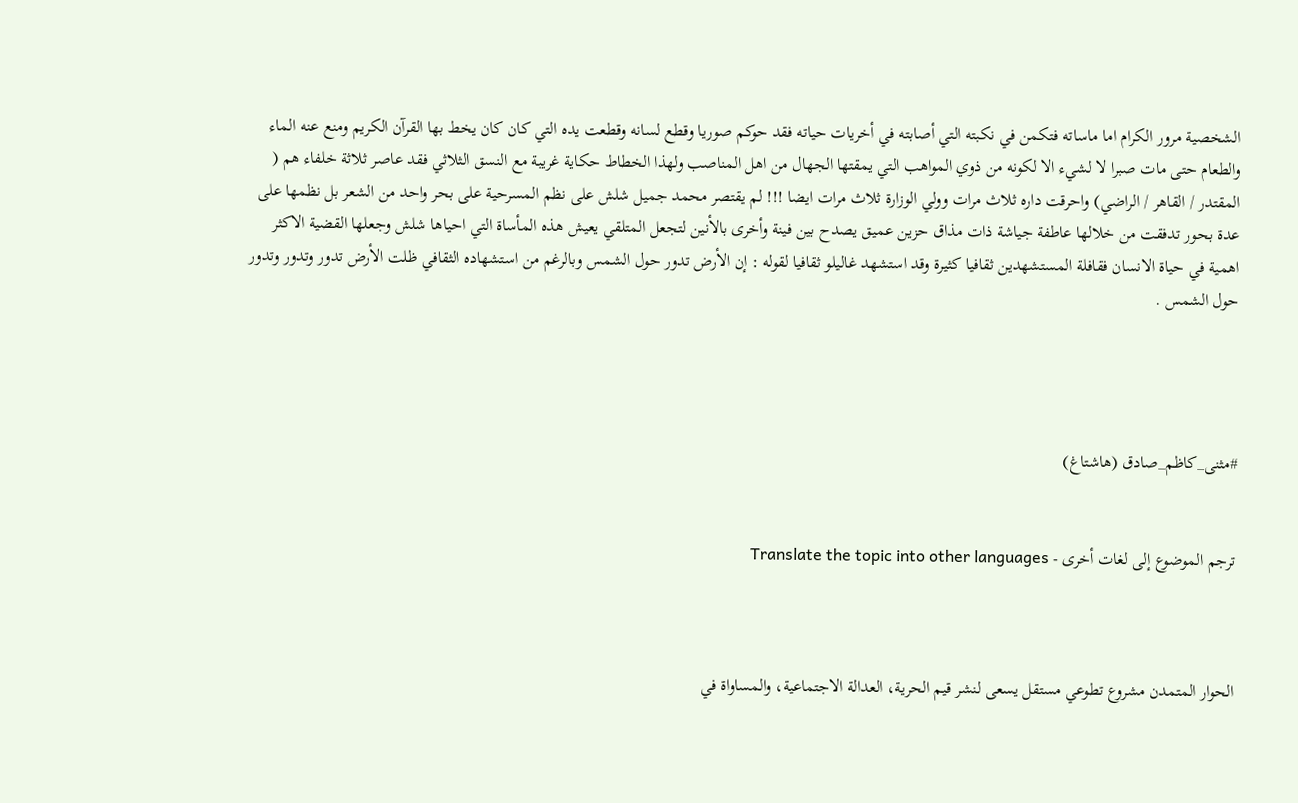الشخصية مرور الكرام اما ماساته فتكمن في نكبته التي أصابته في أخريات حياته فقد حوكم صوريا وقطع لسانه وقطعت يده التي كان كان يخط بها القرآن الكريم ومنع عنه الماء والطعام حتى مات صبرا لا لشيء الا لكونه من ذوي المواهب التي يمقتها الجهال من اهل المناصب ولهذا الخطاط حكاية غريبة مع النسق الثلاثي فقد عاصر ثلاثة خلفاء هم ( المقتدر / القاهر / الراضي) واحرقت داره ثلاث مرات وولي الوزارة ثلاث مرات ايضا !!! لم يقتصر محمد جميل شلش على نظم المسرحية على بحر واحد من الشعر بل نظمها على عدة بحور تدفقت من خلالها عاطفة جياشة ذات مذاق حزين عميق يصدح بين فينة وأخرى بالأنين لتجعل المتلقي يعيش هذه المأساة التي احياها شلش وجعلها القضية الاكثر اهمية في حياة الانسان فقافلة المستشهدين ثقافيا كثيرة وقد استشهد غاليلو ثقافيا لقوله : إن الأرض تدور حول الشمس وبالرغم من استشهاده الثقافي ظلت الأرض تدور وتدور وتدور حول الشمس .




#مثنى_كاظم_صادق (هاشتاغ)


ترجم الموضوع إلى لغات أخرى - Translate the topic into other languages



الحوار المتمدن مشروع تطوعي مستقل يسعى لنشر قيم الحرية، العدالة الاجتماعية، والمساواة في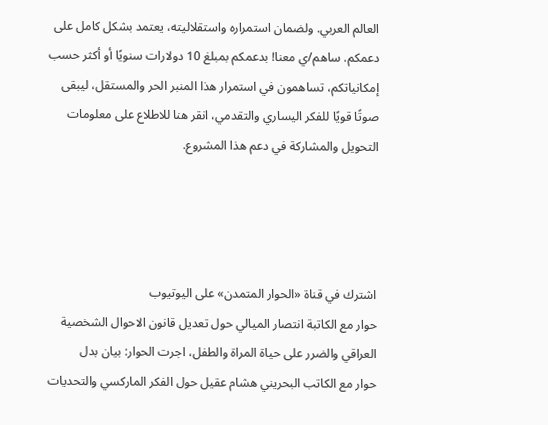العالم العربي. ولضمان استمراره واستقلاليته، يعتمد بشكل كامل على دعمكم. ساهم/ي معنا! بدعمكم بمبلغ 10 دولارات سنويًا أو أكثر حسب إمكانياتكم، تساهمون في استمرار هذا المنبر الحر والمستقل، ليبقى صوتًا قويًا للفكر اليساري والتقدمي، انقر هنا للاطلاع على معلومات التحويل والمشاركة في دعم هذا المشروع.




اشترك في قناة «الحوار المتمدن» على اليوتيوب
حوار مع الكاتبة انتصار الميالي حول تعديل قانون الاحوال الشخصية العراقي والضرر على حياة المراة والطفل، اجرت الحوار: بيان بدل
حوار مع الكاتب البحريني هشام عقيل حول الفكر الماركسي والتحديات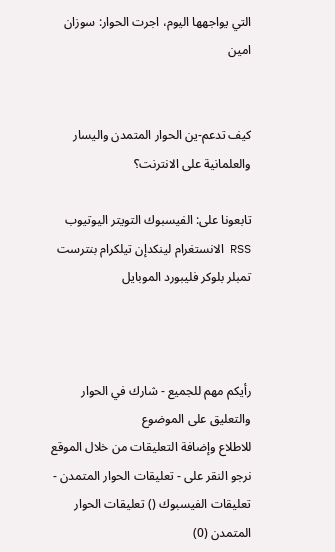التي يواجهها اليوم، اجرت الحوار: سوزان امين


كيف تدعم-ين الحوار المتمدن واليسار والعلمانية على الانترنت؟

تابعونا على: الفيسبوك التويتر اليوتيوب RSS الانستغرام لينكدإن تيلكرام بنترست تمبلر بلوكر فليبورد الموبايل



رأيكم مهم للجميع - شارك في الحوار والتعليق على الموضوع
للاطلاع وإضافة التعليقات من خلال الموقع نرجو النقر على - تعليقات الحوار المتمدن -
تعليقات الفيسبوك () تعليقات الحوار المتمدن (0)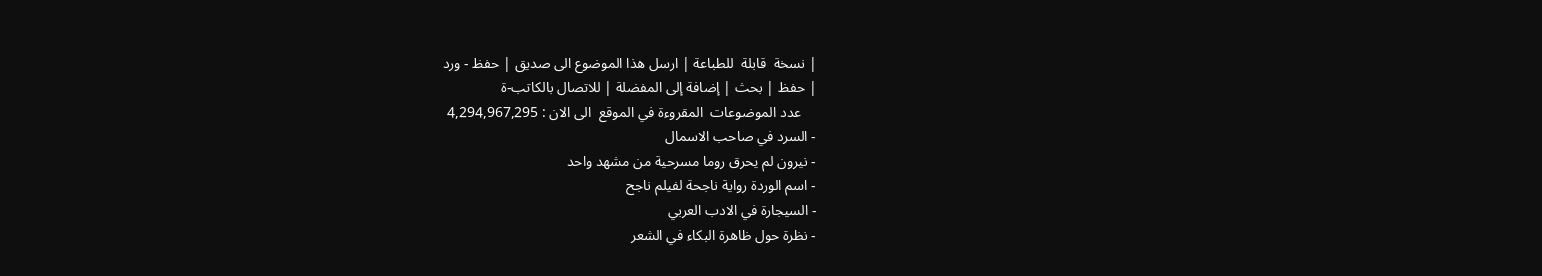| نسخة  قابلة  للطباعة | ارسل هذا الموضوع الى صديق | حفظ - ورد
| حفظ | بحث | إضافة إلى المفضلة | للاتصال بالكاتب-ة
    عدد الموضوعات  المقروءة في الموقع  الى الان : 4,294,967,295
- السرد في صاحب الاسمال
- نيرون لم يحرق روما مسرحية من مشهد واحد
- اسم الوردة رواية ناجحة لفيلم ناجح
- السيجارة في الادب العربي
- نظرة حول ظاهرة البكاء في الشعر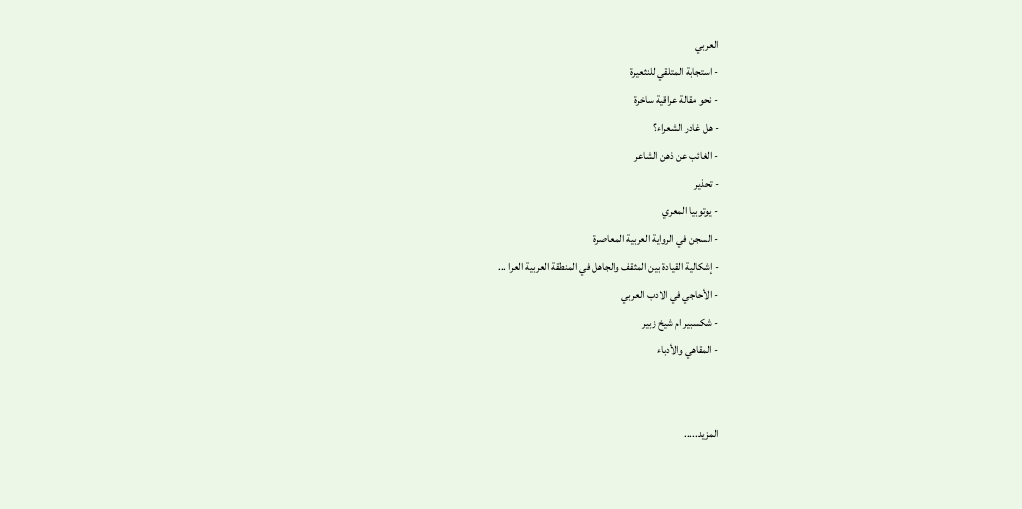العربي
- استجابة المتلقي للنثعيرة
- نحو مقالة عراقية ساخرة
- هل غادر الشعراء؟
- الغائب عن ذهن الشاعر
- تحذير
- يوتوبيا المعري
- السجن في الرواية العربية المعاصرة
- إشكالية القيادة بين المثقف والجاهل في المنطقة العربية العرا ...
- الأحاجي في الادب العربي
- شكسبير ام شيخ زبير
- المقاهي والأدباء


المزيد.....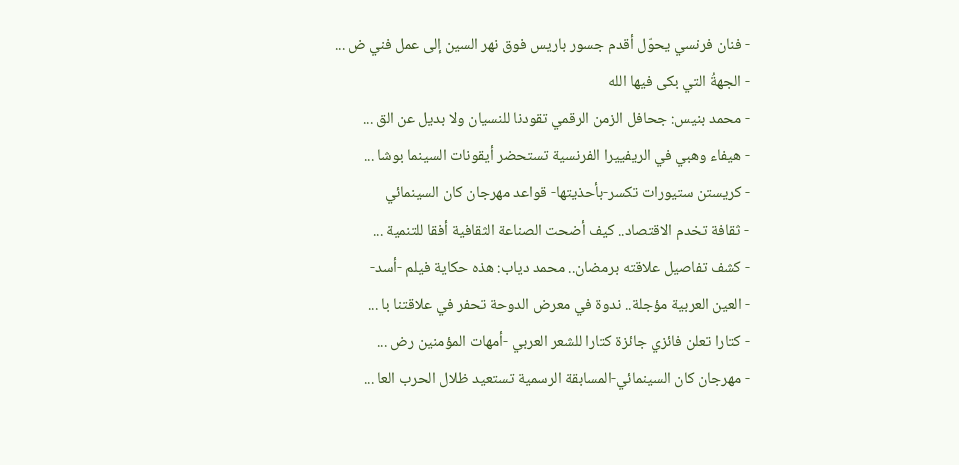- فنان فرنسي يحوّل أقدم جسور باريس فوق نهر السين إلى عمل فني ض ...
- الجهةُ التي بكى فيها الله
- محمد بنيس: جحافل الزمن الرقمي تقودنا للنسيان ولا بديل عن الق ...
- هيفاء وهبي في الريفييرا الفرنسية تستحضر أيقونات السينما بوشا ...
- كريستن ستيورات تكسر-بأحذيتها- قواعد مهرجان كان السينمائي
- ثقافة تخدم الاقتصاد.. كيف أضحت الصناعة الثقافية أفقا للتنمية ...
- كشف تفاصيل علاقته برمضان.. محمد دياب: هذه حكاية فيلم -أسد-
- العين العربية مؤجلة.. ندوة في معرض الدوحة تحفر في علاقتنا با ...
- كتارا تعلن فائزي جائزة كتارا للشعر العربي -أمهات المؤمنين رض ...
- مهرجان كان السينمائي-المسابقة الرسمية تستعيد ظلال الحرب العا ...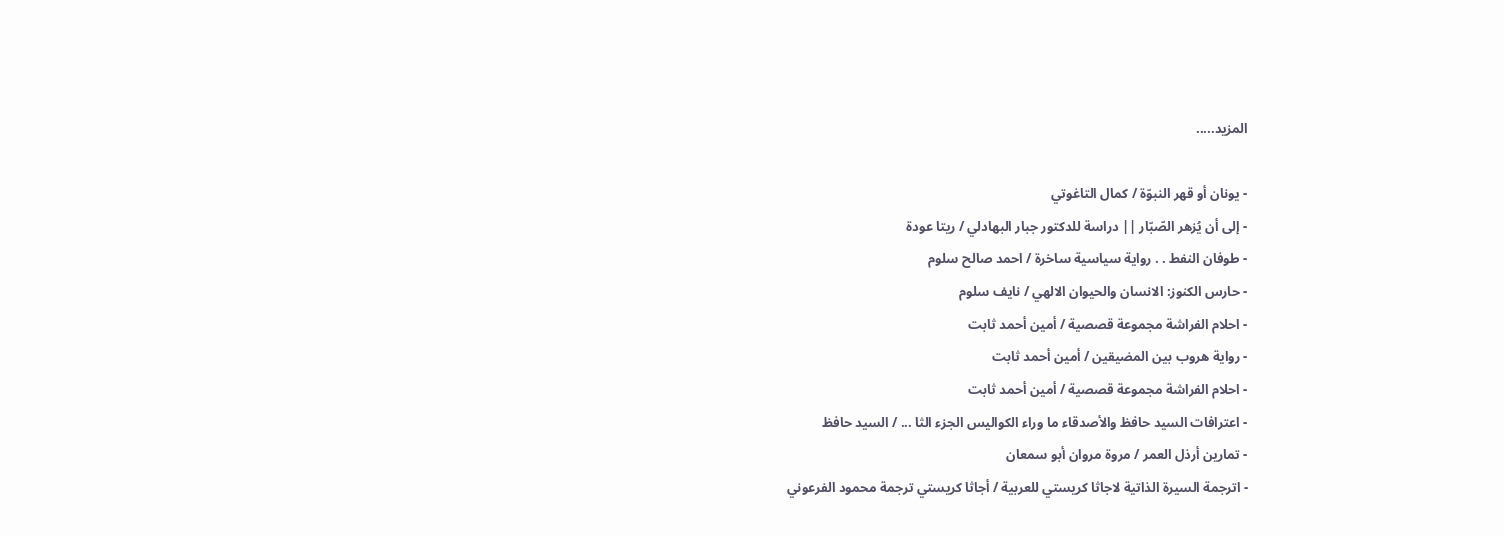المزيد.....

- يونان أو قهر النبوّة / كمال التاغوتي
- إلى أن يُزهر الصّبّار || دراسة للدكتور جبار البهادلي / ريتا عودة
- طوفان النفط . . رواية سياسية ساخرة / احمد صالح سلوم
- حارس الكنوز: الانسان والحيوان الالهي / نايف سلوم
- احلام الفراشة مجموعة قصصية / أمين أحمد ثابت
- رواية هروب بين المضيقين / أمين أحمد ثابت
- احلام الفراشة مجموعة قصصية / أمين أحمد ثابت
- اعترافات السيد حافظ والأصدقاء ما وراء الكواليس الجزء الثا ... / السيد حافظ
- تمارين أرذل العمر / مروة مروان أبو سمعان
- اترجمة السيرة الذاتية لاجاثا كريستي للعربية / أجاثا كريستي ترجمة محمود الفرعوني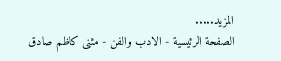المزيد.....
الصفحة الرئيسية - الادب والفن - مثنى كاظم صادق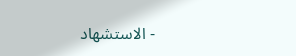- الاستشهاد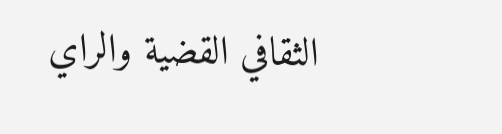الثقافي القضية والراي